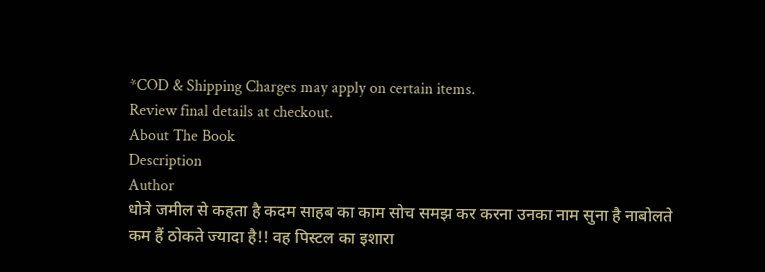*COD & Shipping Charges may apply on certain items.
Review final details at checkout.
About The Book
Description
Author
धोत्रे जमील से कहता है कदम साहब का काम सोच समझ कर करना उनका नाम सुना है नाबोलते कम हैं ठोकते ज्यादा है!! वह पिस्टल का इशारा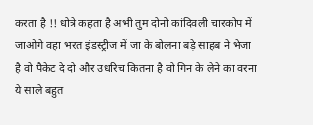करता है !! धोत्रे कहता है अभी तुम दोनो कांदिवली चारकोप में जाओगे वहा भरत इंडस्ट्रीज में जा के बोलना बड़े साहब ने भेजा है वो पैकेट दे दो और उधरिच कितना है वो गिन के लेने का वरना ये साले बहुत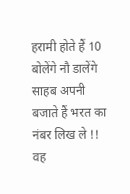हरामी होते हैं 10 बोलेंगे नौ डालेंगे साहब अपनी बजाते हैं भरत का नंबर लिख ले !! वह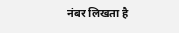नंबर लिखता है